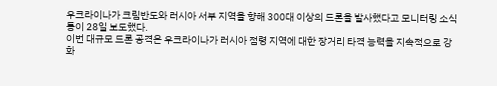우크라이나가 크림반도와 러시아 서부 지역을 향해 300대 이상의 드론을 발사했다고 모니터링 소식통이 28일 보도했다.
이번 대규모 드론 공격은 우크라이나가 러시아 점령 지역에 대한 장거리 타격 능력을 지속적으로 강화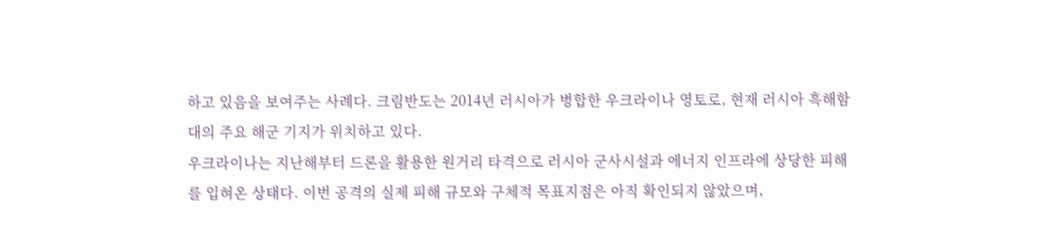하고 있음을 보여주는 사례다. 크림반도는 2014년 러시아가 병합한 우크라이나 영토로, 현재 러시아 흑해함대의 주요 해군 기지가 위치하고 있다.
우크라이나는 지난해부터 드론을 활용한 원거리 타격으로 러시아 군사시설과 에너지 인프라에 상당한 피해를 입혀온 상태다. 이번 공격의 실제 피해 규모와 구체적 목표지점은 아직 확인되지 않았으며,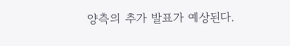양측의 추가 발표가 예상된다.